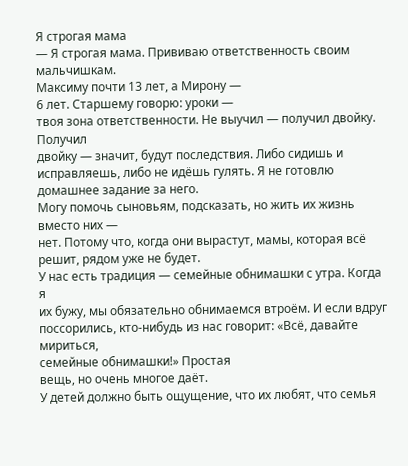Я строгая мама
— Я строгая мама. Прививаю ответственность своим мальчишкам.
Максиму почти 13 лет, а Мирону —
6 лет. Старшему говорю: уроки —
твоя зона ответственности. Не выучил — получил двойку. Получил
двойку — значит, будут последствия. Либо сидишь и исправляешь, либо не идёшь гулять. Я не готовлю домашнее задание за него.
Могу помочь сыновьям, подсказать, но жить их жизнь вместо них —
нет. Потому что, когда они вырастут, мамы, которая всё решит, рядом уже не будет.
У нас есть традиция — семейные обнимашки с утра. Когда я
их бужу, мы обязательно обнимаемся втроём. И если вдруг поссорились, кто-нибудь из нас говорит: «Всё, давайте мириться,
семейные обнимашки!» Простая
вещь, но очень многое даёт.
У детей должно быть ощущение, что их любят, что семья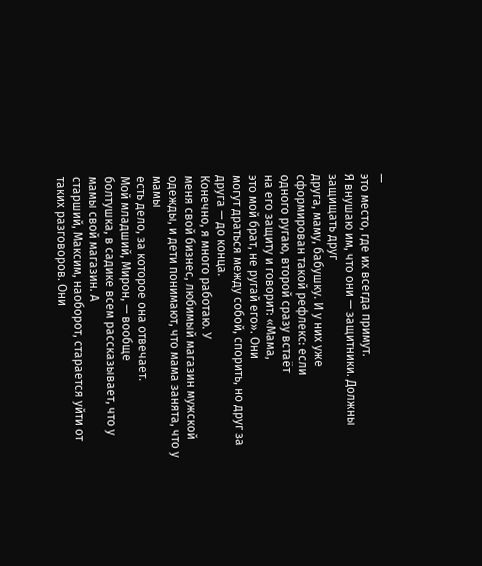—
это место, где их всегда примут.
Я внушаю им, что они — защитники. Должны защищать друг
друга, маму, бабушку. И у них уже
сформирован такой рефлекс: если
одного ругаю, второй сразу встаёт
на его защиту и говорит: «Мама,
это мой брат, не ругай его». Они
могут драться между собой, спорить, но друг за друга — до конца.
Конечно, я много работаю. У
меня свой бизнес, любимый магазин мужской одежды, и дети понимают, что мама занята, что у мамы
есть дело, за которое она отвечает.
Мой младший, Мирон, — вообще
болтушка, в садике всем рассказывает, что у мамы свой магазин. А
старший, Максим, наоборот, старается уйти от таких разговоров. Они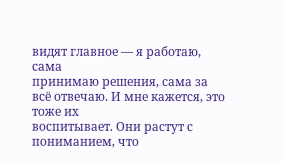видят главное — я работаю, сама
принимаю решения, сама за всё отвечаю. И мне кажется, это тоже их
воспитывает. Они растут с пониманием, что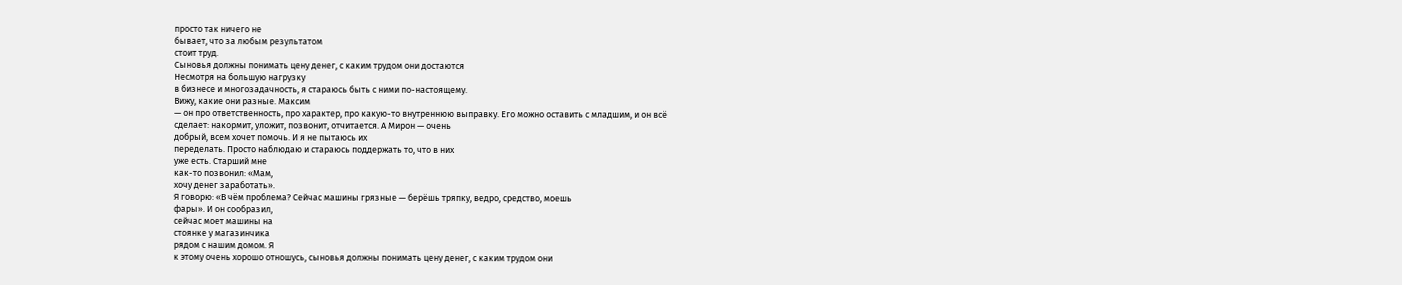просто так ничего не
бывает, что за любым результатом
стоит труд.
Сыновья должны понимать цену денег, с каким трудом они достаются
Несмотря на большую нагрузку
в бизнесе и многозадачность, я стараюсь быть с ними по-настоящему.
Вижу, какие они разные. Максим
— он про ответственность, про характер, про какую-то внутреннюю выправку. Его можно оставить с младшим, и он всё
сделает: накормит, уложит, позвонит, отчитается. А Мирон — очень
добрый, всем хочет помочь. И я не пытаюсь их
переделать. Просто наблюдаю и стараюсь поддержать то, что в них
уже есть. Старший мне
как-то позвонил: «Мам,
хочу денег заработать».
Я говорю: «В чём проблема? Сейчас машины грязные — берёшь тряпку, ведро, средство, моешь
фары». И он сообразил,
сейчас моет машины на
стоянке у магазинчика
рядом с нашим домом. Я
к этому очень хорошо отношусь, сыновья должны понимать цену денег, с каким трудом они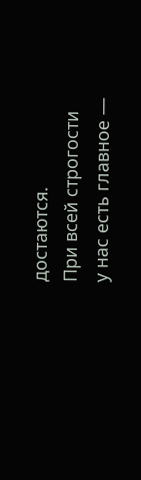достаются.
При всей строгости
у нас есть главное —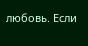любовь. Если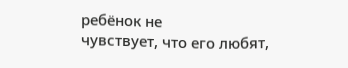ребёнок не
чувствует, что его любят,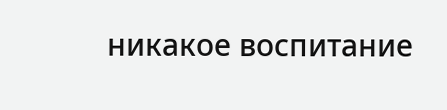никакое воспитание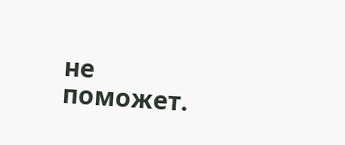не
поможет.